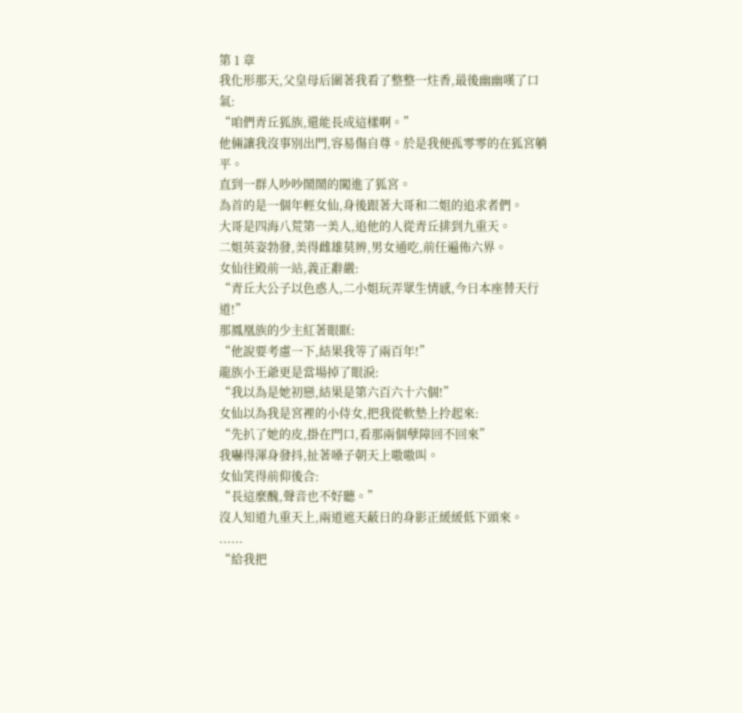第 1 章
我化形那天,父皇母后圍著我看了整整一炷香,最後幽幽嘆了口氣:
“咱們青丘狐族,還能長成這樣啊。”
他倆讓我沒事別出門,容易傷自尊。於是我便孤零零的在狐宮躺平。
直到一群人吵吵鬧鬧的闖進了狐宮。
為首的是一個年輕女仙,身後跟著大哥和二姐的追求者們。
大哥是四海八荒第一美人,追他的人從青丘排到九重天。
二姐英姿勃發,美得雌雄莫辨,男女通吃,前任遍佈六界。
女仙往殿前一站,義正辭嚴:
“青丘大公子以色惑人,二小姐玩弄眾生情感,今日本座替天行道!”
那鳳凰族的少主紅著眼眶:
“他說要考慮一下,結果我等了兩百年!”
龍族小王爺更是當場掉了眼淚:
“我以為是她初戀,結果是第六百六十六個!”
女仙以為我是宮裡的小侍女,把我從軟墊上拎起來:
“先扒了她的皮,掛在門口,看那兩個孽障回不回來”
我嚇得渾身發抖,扯著嗓子朝天上嗷嗷叫。
女仙笑得前仰後合:
“長這麼醜,聲音也不好聽。”
沒人知道九重天上,兩道遮天蔽日的身影正緩緩低下頭來。
......
“給我把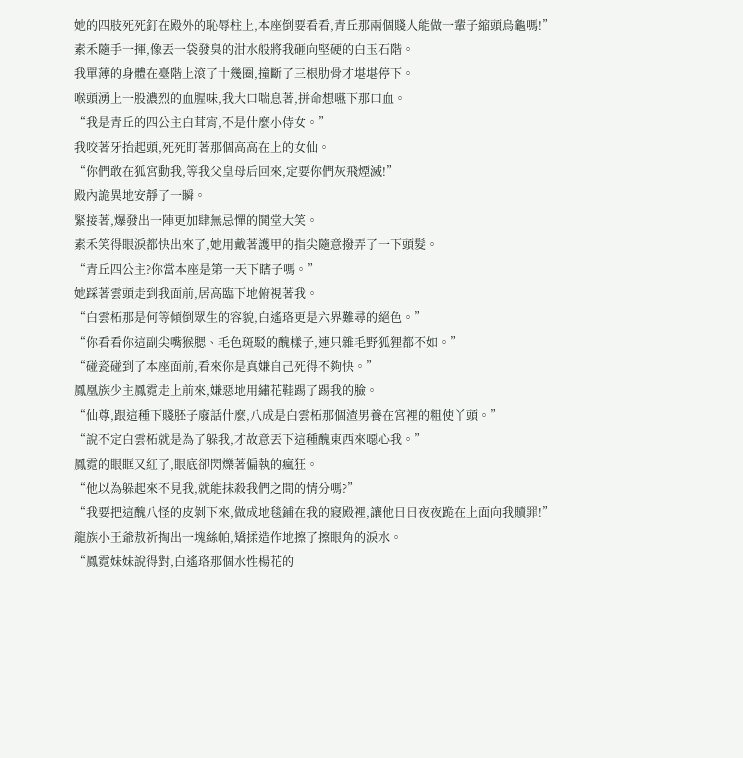她的四肢死死釘在殿外的恥辱柱上,本座倒要看看,青丘那兩個賤人能做一輩子縮頭烏龜嗎!”
素禾隨手一揮,像丟一袋發臭的泔水般將我砸向堅硬的白玉石階。
我單薄的身體在臺階上滾了十幾圈,撞斷了三根肋骨才堪堪停下。
喉頭湧上一股濃烈的血腥味,我大口喘息著,拼命想嚥下那口血。
“我是青丘的四公主白茸宵,不是什麼小侍女。”
我咬著牙抬起頭,死死盯著那個高高在上的女仙。
“你們敢在狐宮動我,等我父皇母后回來,定要你們灰飛煙滅!”
殿內詭異地安靜了一瞬。
緊接著,爆發出一陣更加肆無忌憚的鬨堂大笑。
素禾笑得眼淚都快出來了,她用戴著護甲的指尖隨意撥弄了一下頭髮。
“青丘四公主?你當本座是第一天下瞎子嗎。”
她踩著雲頭走到我面前,居高臨下地俯視著我。
“白雲柘那是何等傾倒眾生的容貌,白遙珞更是六界難尋的絕色。”
“你看看你這副尖嘴猴腮、毛色斑駁的醜樣子,連只雜毛野狐狸都不如。”
“碰瓷碰到了本座面前,看來你是真嫌自己死得不夠快。”
鳳凰族少主鳳霓走上前來,嫌惡地用繡花鞋踢了踢我的臉。
“仙尊,跟這種下賤胚子廢話什麼,八成是白雲柘那個渣男養在宮裡的粗使丫頭。”
“說不定白雲柘就是為了躲我,才故意丟下這種醜東西來噁心我。”
鳳霓的眼眶又紅了,眼底卻閃爍著偏執的瘋狂。
“他以為躲起來不見我,就能抹殺我們之間的情分嗎?”
“我要把這醜八怪的皮剝下來,做成地毯鋪在我的寢殿裡,讓他日日夜夜跪在上面向我贖罪!”
龍族小王爺敖祈掏出一塊絲帕,矯揉造作地擦了擦眼角的淚水。
“鳳霓妹妹說得對,白遙珞那個水性楊花的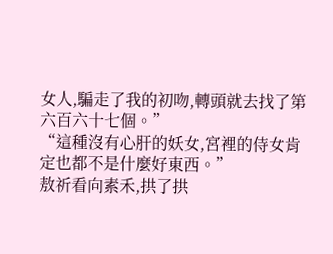女人,騙走了我的初吻,轉頭就去找了第六百六十七個。”
“這種沒有心肝的妖女,宮裡的侍女肯定也都不是什麼好東西。”
敖祈看向素禾,拱了拱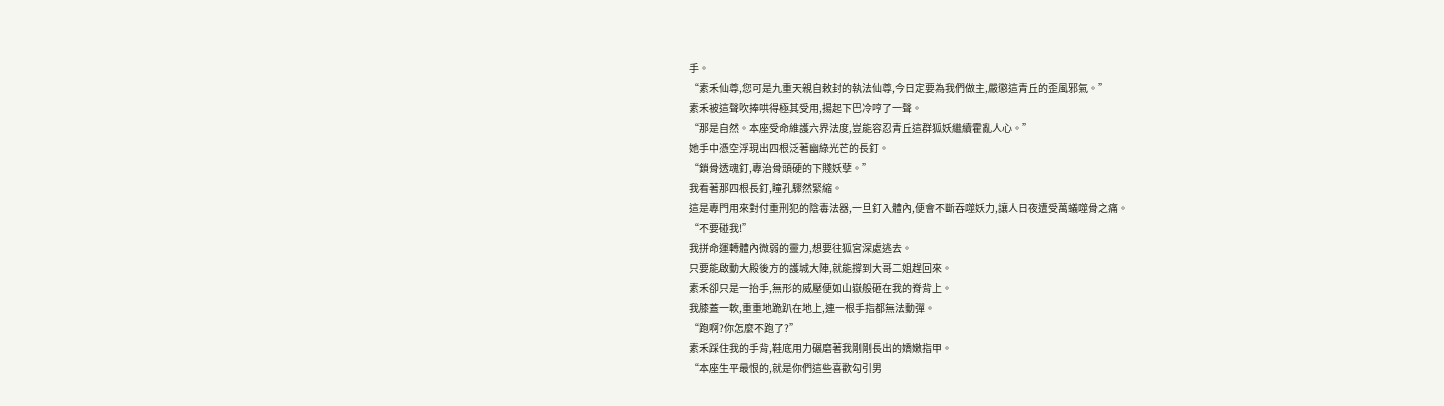手。
“素禾仙尊,您可是九重天親自敕封的執法仙尊,今日定要為我們做主,嚴懲這青丘的歪風邪氣。”
素禾被這聲吹捧哄得極其受用,揚起下巴冷哼了一聲。
“那是自然。本座受命維護六界法度,豈能容忍青丘這群狐妖繼續霍亂人心。”
她手中憑空浮現出四根泛著幽綠光芒的長釘。
“鎖骨透魂釘,專治骨頭硬的下賤妖孽。”
我看著那四根長釘,瞳孔驟然緊縮。
這是專門用來對付重刑犯的陰毒法器,一旦釘入體內,便會不斷吞噬妖力,讓人日夜遭受萬蟻噬骨之痛。
“不要碰我!”
我拼命運轉體內微弱的靈力,想要往狐宮深處逃去。
只要能啟動大殿後方的護城大陣,就能撐到大哥二姐趕回來。
素禾卻只是一抬手,無形的威壓便如山嶽般砸在我的脊背上。
我膝蓋一軟,重重地跪趴在地上,連一根手指都無法動彈。
“跑啊?你怎麼不跑了?”
素禾踩住我的手背,鞋底用力碾磨著我剛剛長出的嬌嫩指甲。
“本座生平最恨的,就是你們這些喜歡勾引男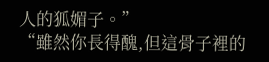人的狐媚子。”
“雖然你長得醜,但這骨子裡的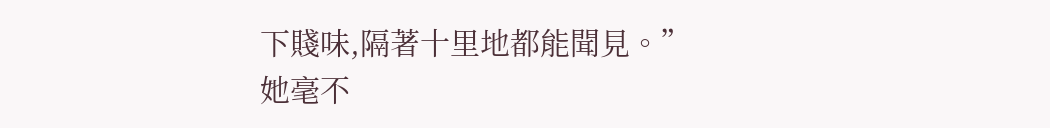下賤味,隔著十里地都能聞見。”
她毫不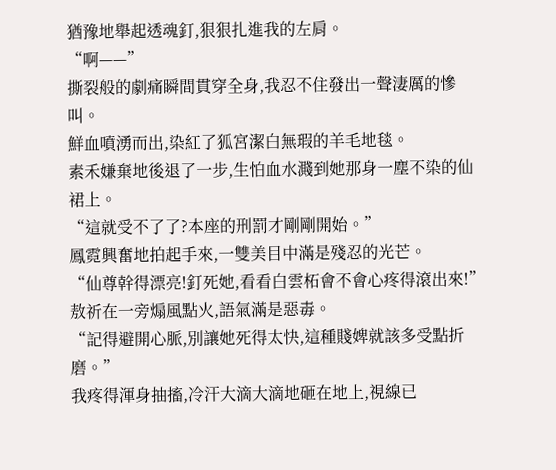猶豫地舉起透魂釘,狠狠扎進我的左肩。
“啊——”
撕裂般的劇痛瞬間貫穿全身,我忍不住發出一聲淒厲的慘叫。
鮮血噴湧而出,染紅了狐宮潔白無瑕的羊毛地毯。
素禾嫌棄地後退了一步,生怕血水濺到她那身一塵不染的仙裙上。
“這就受不了了?本座的刑罰才剛剛開始。”
鳳霓興奮地拍起手來,一雙美目中滿是殘忍的光芒。
“仙尊幹得漂亮!釘死她,看看白雲柘會不會心疼得滾出來!”
敖祈在一旁煽風點火,語氣滿是惡毒。
“記得避開心脈,別讓她死得太快,這種賤婢就該多受點折磨。”
我疼得渾身抽搐,冷汗大滴大滴地砸在地上,視線已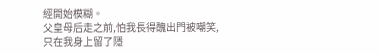經開始模糊。
父皇母后走之前,怕我長得醜出門被嘲笑,只在我身上留了隱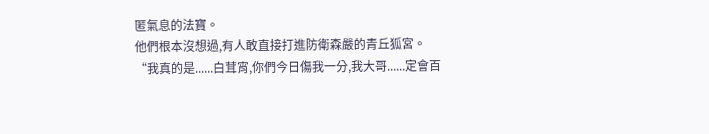匿氣息的法寶。
他們根本沒想過,有人敢直接打進防衛森嚴的青丘狐宮。
“我真的是......白茸宵,你們今日傷我一分,我大哥......定會百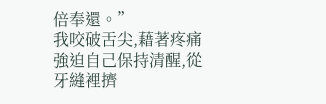倍奉還。”
我咬破舌尖,藉著疼痛強迫自己保持清醒,從牙縫裡擠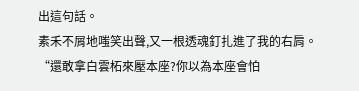出這句話。
素禾不屑地嗤笑出聲,又一根透魂釘扎進了我的右肩。
“還敢拿白雲柘來壓本座?你以為本座會怕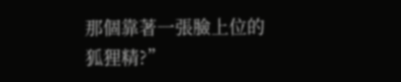那個靠著一張臉上位的狐狸精?”